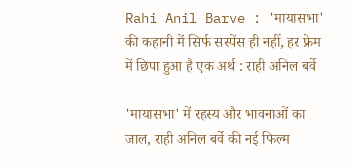Rahi Anil Barve : 'मायासभा' की कहानी में सिर्फ सस्पेंस ही नहीं, हर फ्रेम में छिपा हुआ है एक अर्थ : राही अनिल बर्वे

'मायासभा' में रहस्य और भावनाओं का जाल, राही अनिल बर्वे की नई फिल्म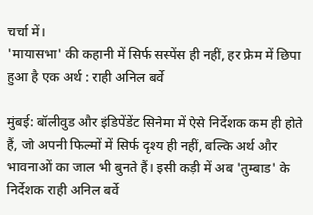चर्चा में।
'मायासभा' की कहानी में सिर्फ सस्पेंस ही नहीं, हर फ्रेम में छिपा हुआ है एक अर्थ : राही अनिल बर्वे

मुंबई: बॉलीवुड और इंडिपेंडेंट सिनेमा में ऐसे निर्देशक कम ही होते हैं, जो अपनी फिल्मों में सिर्फ दृश्य ही नहीं, बल्कि अर्थ और भावनाओं का जाल भी बुनते हैं। इसी कड़ी में अब 'तुम्बाड' के निर्देशक राही अनिल बर्वे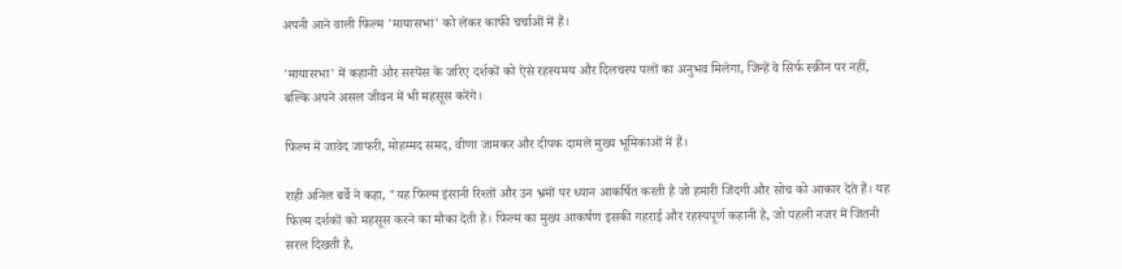अपनी आने वाली फिल्म 'मायासभा' को लेकर काफी चर्चाओं में हैं।

'मायासभा' में कहानी और सस्पेंस के जरिए दर्शकों को ऐसे रहस्यमय और दिलचस्प पलों का अनुभव मिलेगा, जिन्हें वे सिर्फ स्क्रीन पर नहीं, बल्कि अपने असल जीवन में भी महसूस करेंगे।

फिल्म में जावेद जाफरी, मोहम्मद समद, वीणा जामकर और दीपक दामले मुख्य भूमिकाओं में हैं।

राही अनिल बर्वे ने कहा, "यह फिल्म इंसानी रिश्तों और उन भ्रमों पर ध्यान आकर्षित करती है जो हमारी जिंदगी और सोच को आकार देते हैं। यह फिल्म दर्शकों को महसूस करने का मौका देती है। फिल्म का मुख्य आकर्षण इसकी गहराई और रहस्यपूर्ण कहानी है, जो पहली नजर में जितनी सरल दिखती है,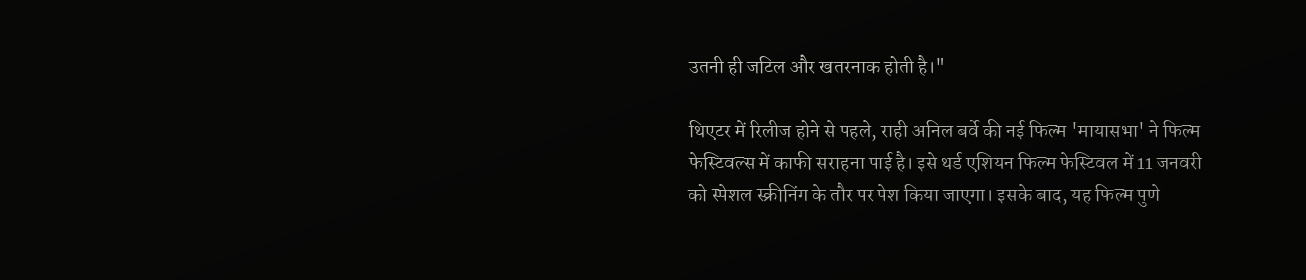उतनी ही जटिल और खतरनाक होती है।"

थिएटर में रिलीज होने से पहले, राही अनिल बर्वे की नई फिल्म 'मायासभा' ने फिल्म फेस्टिवल्स में काफी सराहना पाई है। इसे थर्ड एशियन फिल्म फेस्टिवल में 11 जनवरी को स्पेशल स्क्रीनिंग के तौर पर पेश किया जाएगा। इसके बाद, यह फिल्म पुणे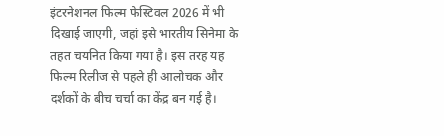इंटरनेशनल फिल्म फेस्टिवल 2026 में भी दिखाई जाएगी, जहां इसे भारतीय सिनेमा के तहत चयनित किया गया है। इस तरह यह फिल्म रिलीज से पहले ही आलोचक और दर्शकों के बीच चर्चा का केंद्र बन गई है।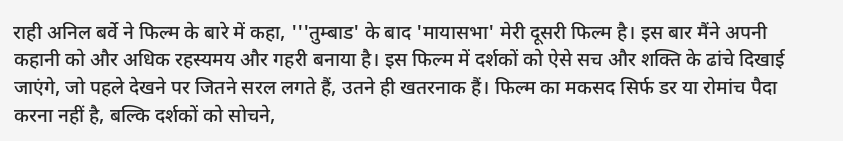राही अनिल बर्वे ने फिल्म के बारे में कहा, '''तुम्बाड' के बाद 'मायासभा' मेरी दूसरी फिल्म है। इस बार मैंने अपनी कहानी को और अधिक रहस्यमय और गहरी बनाया है। इस फिल्म में दर्शकों को ऐसे सच और शक्ति के ढांचे दिखाई जाएंगे, जो पहले देखने पर जितने सरल लगते हैं, उतने ही खतरनाक हैं। फिल्म का मकसद सिर्फ डर या रोमांच पैदा करना नहीं है, बल्कि दर्शकों को सोचने,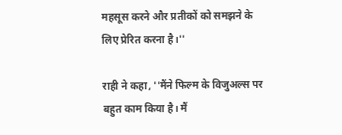महसूस करने और प्रतीकों को समझने के लिए प्रेरित करना है।''

राही ने कहा, ''मैंने फिल्म के विजुअल्स पर बहुत काम किया है। मैं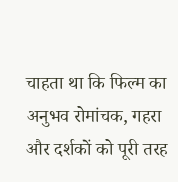चाहता था कि फिल्म का अनुभव रोमांचक, गहरा और दर्शकों को पूरी तरह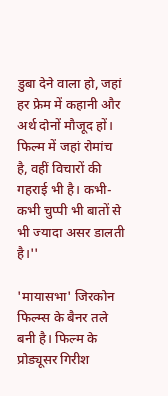डुबा देने वाला हो, जहां हर फ्रेम में कहानी और अर्थ दोनों मौजूद हों। फिल्म में जहां रोमांच है, वहीं विचारों की गहराई भी है। कभी-कभी चुप्पी भी बातों से भी ज्यादा असर डालती है।''

'मायासभा' जिरकोन फिल्म्स के बैनर तले बनी है। फिल्म के प्रोड्यूसर गिरीश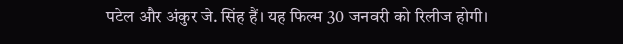पटेल और अंकुर जे. सिंह हैं। यह फिल्म 30 जनवरी को रिलीज होगी।